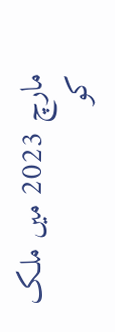مارچ 2023 میں ملک کو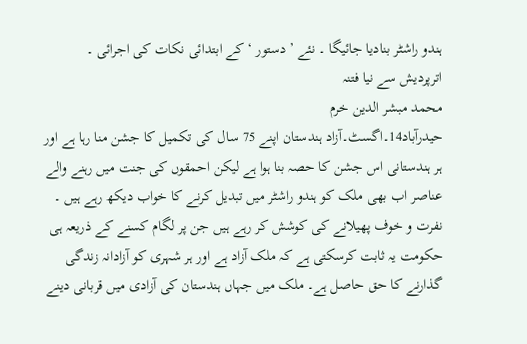ہندو راشٹر بنادیا جائیگا ۔ نئے ’ دستور ‘ کے ابتدائی نکات کی اجرائی ۔ اترپردیش سے نیا فتنہ
محمد مبشر الدین خرم
حیدرآباد14۔اگسٹ۔آزاد ہندستان اپنے 75 سال کی تکمیل کا جشن منا رہا ہے اور ہر ہندستانی اس جشن کا حصہ بنا ہوا ہے لیکن احمقوں کی جنت میں رہنے والے عناصر اب بھی ملک کو ہندو راشٹر میں تبدیل کرنے کا خواب دیکھ رہے ہیں ۔ نفرت و خوف پھیلانے کی کوشش کر رہے ہیں جن پر لگام کسنے کے ذریعہ ہی حکومت یہ ثابت کرسکتی ہے کہ ملک آزاد ہے اور ہر شہری کو آزادانہ زندگی گذارنے کا حق حاصل ہے۔ ملک میں جہاں ہندستان کی آزادی میں قربانی دینے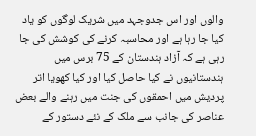والوں اور اس جدوجہد میں شریک لوگوں کو یاد کیا جا رہا ہے اور محاسبہ کرنے کی کوشش کی جا رہی ہے کہ آزاد ہندستان کے 75 برس میں ہندستانیوں نے کیا حاصل کیا اور کیا کھویا اتر پردیش میں احمقوں کی جنت میں رہنے والے بعض عناصر کی جانب سے ملک کے نئے دستور کے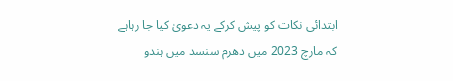ابتدائی نکات کو پیش کرکے یہ دعویٰ کیا جا رہاہے کہ مارچ 2023 میں دھرم سنسد میں ہندو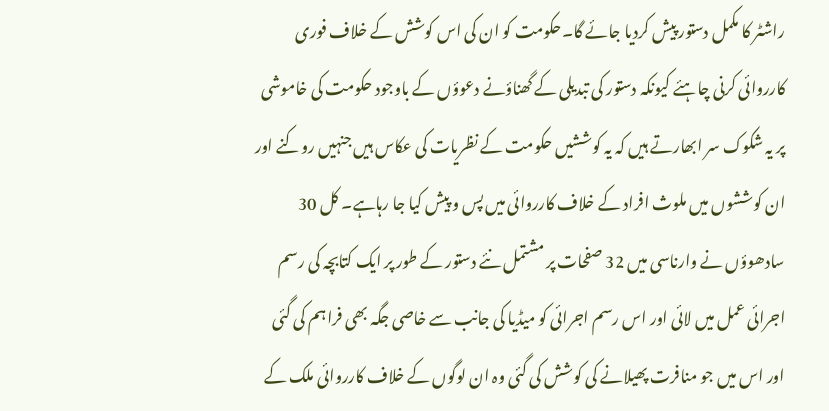راشٹر کا مکمل دستور پیش کردیا جائے گا۔حکومت کو ان کی اس کوشش کے خلاف فوری کارروائی کرنی چاہئے کیونکہ دستور کی تبدیلی کے گھناؤنے دعوؤں کے باوجود حکومت کی خاموشی پر یہ شکوک سر ابھارتے ہیں کہ یہ کوششیں حکومت کے نظریات کی عکاس ہیں جنہیں روکنے اور ان کوششوں میں ملوث افراد کے خلاف کارروائی میں پس و پیش کیا جا رہاہے۔ کل 30 سادھوؤں نے وارناسی میں 32 صفحات پر مشتمل نئے دستور کے طور پر ایک کتابچہ کی رسم اجرائی عمل میں لائی اور اس رسم اجرائی کو میڈیا کی جانب سے خاصی جگہ بھی فراہم کی گئی اور اس میں جو منافرت پھیلانے کی کوشش کی گئی وہ ان لوگوں کے خلاف کارروائی ملک کے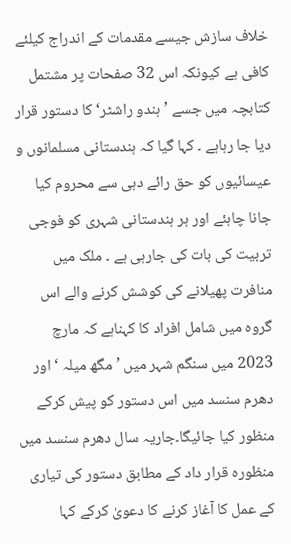خلاف سازش جیسے مقدمات کے اندراج کیلئے کافی ہے کیونکہ اس 32 صفحات پر مشتمل کتابچہ میں جسے ’ہندو راشٹر‘ کا دستور قرار دیا جا رہاہے ۔ کہا گیا کہ ہندستانی مسلمانوں و عیسائیوں کو حق رائے دہی سے محروم کیا جانا چاہئے اور ہر ہندستانی شہری کو فوجی تربیت کی بات کی جارہی ہے ۔ ملک میں منافرت پھیلانے کی کوشش کرنے والے اس گروہ میں شامل افراد کا کہناہے کہ مارچ 2023 میں سنگم شہر میں ’مگھ میلہ ‘ اور دھرم سنسد میں اس دستور کو پیش کرکے منظور کیا جائیگا۔جاریہ سال دھرم سنسد میں منظورہ قرار داد کے مطابق دستور کی تیاری کے عمل کا آغاز کرنے کا دعویٰ کرکے کہا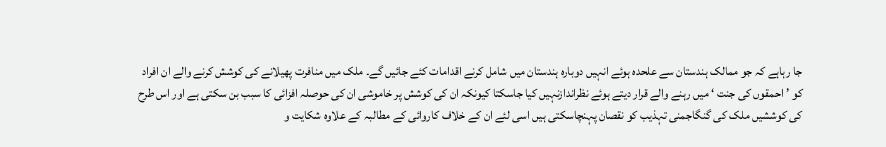جا رہاہے کہ جو ممالک ہندستان سے علحدہ ہوئے انہیں دوبارہ ہندستان میں شامل کرنے اقدامات کئے جائیں گے۔ ملک میں منافرت پھیلانے کی کوشش کرنے والے ان افراد کو ’احمقوں کی جنت ‘ میں رہنے والے قرار دیتے ہوئے نظراندازنہیں کیا جاسکتا کیونکہ ان کی کوشش پر خاموشی ان کی حوصلہ افزائی کا سبب بن سکتی ہے اور اس طرح کی کوششیں ملک کی گنگاجمنی تہذیب کو نقصان پہنچاسکتی ہیں اسی لئے ان کے خلاف کاروائی کے مطالبہ کے علاوہ شکایت و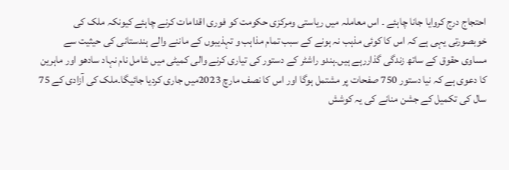احتجاج درج کروایا جانا چاہئے ۔ اس معاملہ میں ریاستی ومرکزی حکومت کو فوری اقدامات کرنے چاہئے کیونکہ ملک کی خوبصورتی یہی ہے کہ اس کا کوئی مذہب نہ ہونے کے سبب تمام مذاہب و تہذیبوں کے ماننے والے ہندستانی کی حیثیت سے مساوی حقوق کے ساتھ زندگی گذاررہے ہیں۔ہندو راشٹر کے دستور کی تیاری کرنے والی کمیٹی میں شامل نام نہاد سادھو اور ماہرین کا دعوی ہے کہ نیا دستور 750 صفحات پر مشتمل ہوگا اور اس کا نصف مارچ 2023میں جاری کردیا جائیگا۔ملک کی آزادی کے 75 سال کی تکمیل کے جشن منانے کی یہ کوشش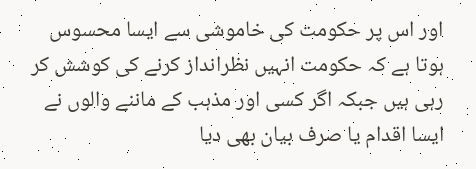اور اس پر حکومت کی خاموشی سے ایسا محسوس ہوتا ہے کہ حکومت انہیں نظرانداز کرنے کی کوشش کر رہی ہیں جبکہ اگر کسی اور مذہب کے ماننے والوں نے ایسا اقدام یا صرف بیان بھی دیا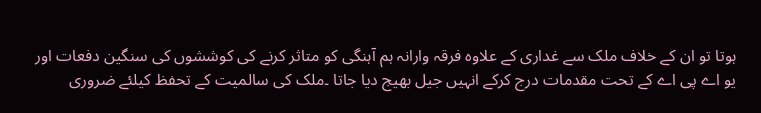ہوتا تو ان کے خلاف ملک سے غداری کے علاوہ فرقہ وارانہ ہم آہنگی کو متاثر کرنے کی کوششوں کی سنگین دفعات اور یو اے پی اے کے تحت مقدمات درج کرکے انہیں جیل بھیج دیا جاتا ۔ملک کی سالمیت کے تحفظ کیلئے ضروری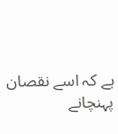ہے کہ اسے نقصان پہنچانے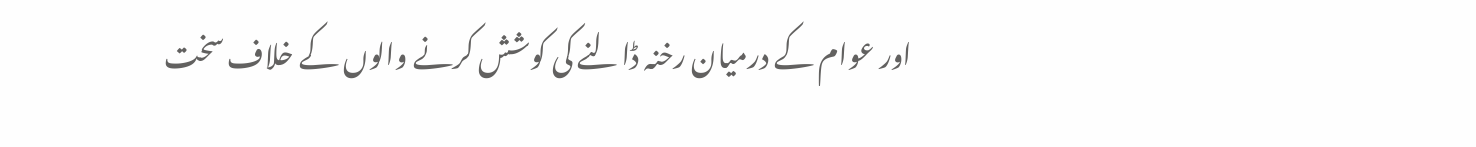اور عوام کے درمیان رخنہ ڈالنے کی کوشش کرنے والوں کے خلاف سخت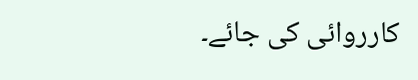کارروائی کی جائے۔